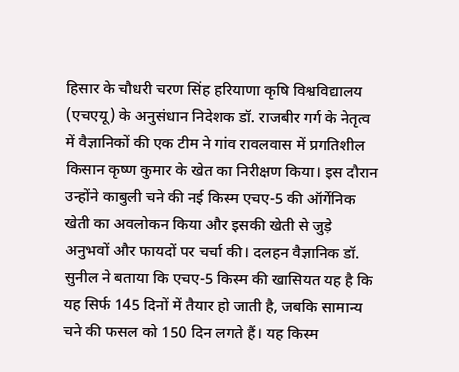हिसार के चौधरी चरण सिंह हरियाणा कृषि विश्वविद्यालय (एचएयू) के अनुसंधान निदेशक डॉ. राजबीर गर्ग के नेतृत्व में वैज्ञानिकों की एक टीम ने गांव रावलवास में प्रगतिशील किसान कृष्ण कुमार के खेत का निरीक्षण किया। इस दौरान उन्होंने काबुली चने की नई किस्म एचए-5 की ऑर्गेनिक खेती का अवलोकन किया और इसकी खेती से जुड़े अनुभवों और फायदों पर चर्चा की। दलहन वैज्ञानिक डॉ. सुनील ने बताया कि एचए-5 किस्म की खासियत यह है कि यह सिर्फ 145 दिनों में तैयार हो जाती है, जबकि सामान्य चने की फसल को 150 दिन लगते हैं। यह किस्म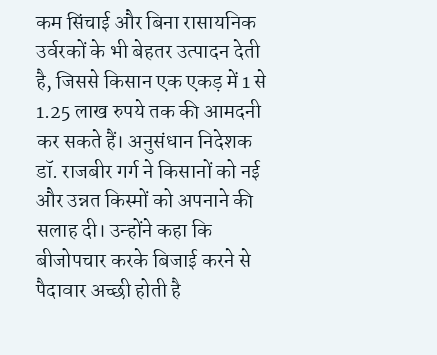कम सिंचाई और बिना रासायनिक उर्वरकों के भी बेहतर उत्पादन देती है, जिससे किसान एक एकड़ में 1 से 1.25 लाख रुपये तक की आमदनी कर सकते हैं। अनुसंधान निदेशक डॉ. राजबीर गर्ग ने किसानों को नई और उन्नत किस्मों को अपनाने की सलाह दी। उन्होंने कहा कि बीजोपचार करके बिजाई करने से पैदावार अच्छी होती है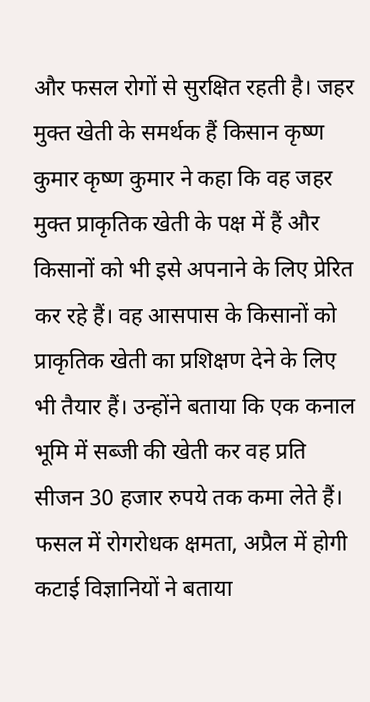और फसल रोगों से सुरक्षित रहती है। जहर मुक्त खेती के समर्थक हैं किसान कृष्ण कुमार कृष्ण कुमार ने कहा कि वह जहर मुक्त प्राकृतिक खेती के पक्ष में हैं और किसानों को भी इसे अपनाने के लिए प्रेरित कर रहे हैं। वह आसपास के किसानों को प्राकृतिक खेती का प्रशिक्षण देने के लिए भी तैयार हैं। उन्होंने बताया कि एक कनाल भूमि में सब्जी की खेती कर वह प्रति सीजन 30 हजार रुपये तक कमा लेते हैं। फसल में रोगरोधक क्षमता, अप्रैल में होगी कटाई विज्ञानियों ने बताया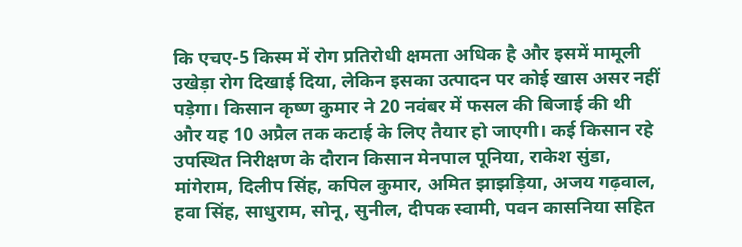कि एचए-5 किस्म में रोग प्रतिरोधी क्षमता अधिक है और इसमें मामूली उखेड़ा रोग दिखाई दिया, लेकिन इसका उत्पादन पर कोई खास असर नहीं पड़ेगा। किसान कृष्ण कुमार ने 20 नवंबर में फसल की बिजाई की थी और यह 10 अप्रैल तक कटाई के लिए तैयार हो जाएगी। कई किसान रहे उपस्थित निरीक्षण के दौरान किसान मेनपाल पूनिया, राकेश सुंडा, मांगेराम, दिलीप सिंह, कपिल कुमार, अमित झाझड़िया, अजय गढ़वाल, हवा सिंह, साधुराम, सोनू, सुनील, दीपक स्वामी, पवन कासनिया सहित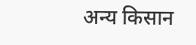अन्य किसान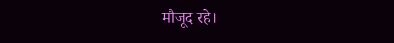मौजूद रहे।